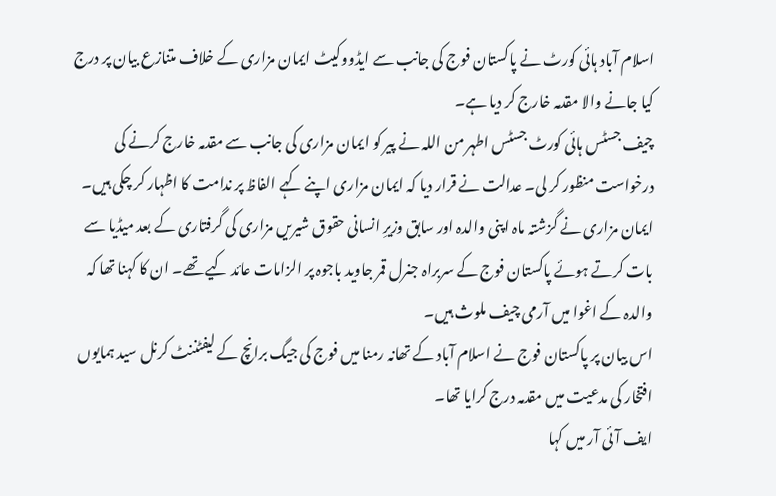اسلام آباد ہائی کورٹ نے پاکستان فوج کی جانب سے ایڈووکیٹ ایمان مزاری کے خلاف متنازع بیان پر درج کیا جانے والا مقدمہ خارج کر دیا ہے۔
چیف جسٹس ہائی کورٹ جسٹس اطہر من اللہ نے پیر کو ایمان مزاری کی جانب سے مقدمہ خارج کرنے کی درخواست منظور کر لی۔ عدالت نے قرار دیا کہ ایمان مزاری اپنے کہے الفاظ پر ندامت کا اظہار کر چکی ہیں۔
ایمان مزاری نے گزشتہ ماہ اپنی والدہ اور سابق وزیرِ انسانی حقوق شیریں مزاری کی گرفتاری کے بعد میڈیا سے بات کرتے ہوئے پاکستان فوج کے سربراہ جنرل قمر جاوید باجوہ پر الزامات عائد کیے تھے۔ ان کا کہنا تھا کہ والدہ کے اغوا میں آرمی چیف ملوث ہیں۔
اس بیان پر پاکستان فوج نے اسلام آباد کے تھانہ رمنا میں فوج کی جیگ برانچ کے لیفٹننٹ کرنل سید ہمایوں افتخار کی مدعیت میں مقدمہ درج کرایا تھا۔
ایف آئی آر میں کہا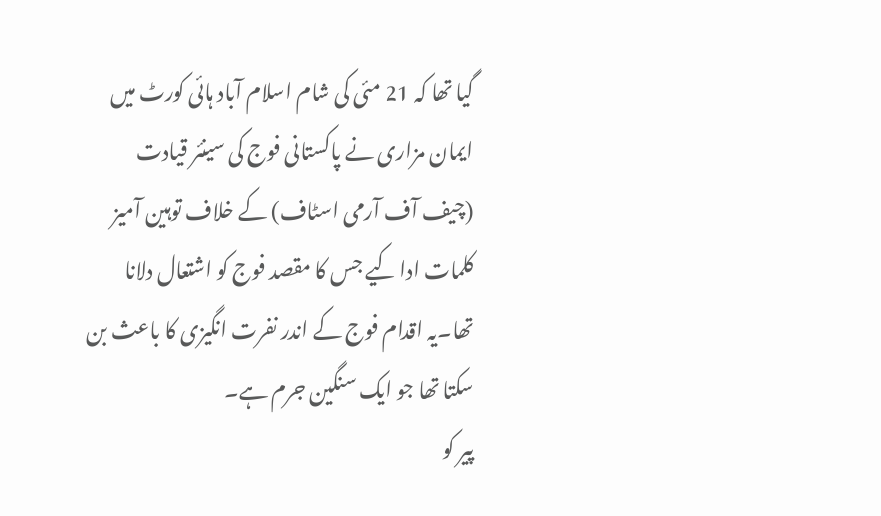گیا تھا کہ 21 مئی کی شام اسلام آباد ہائی کورٹ میں ایمان مزاری نے پاکستانی فوج کی سینئر قیادت (چیف آف آرمی اسٹاف) کے خلاف توہین آمیز کلمات ادا کیے جس کا مقصد فوج کو اشتعال دلانا تھا۔یہ اقدام فوج کے اندر نفرت انگیزی کا باعث بن سکتا تھا جو ایک سنگین جرم ہے۔
پیر کو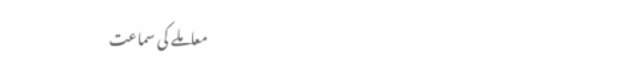معاملے کی سماعت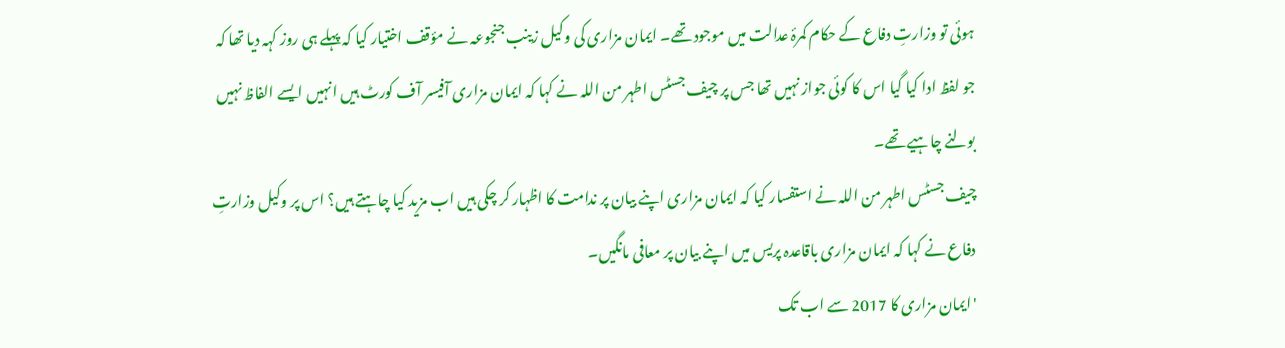ہوئی تو وزارتِ دفاع کے حکام کمرۂ عدالت میں موجود تھے۔ ایمان مزاری کی وکیل زینب جنجوعہ نے مؤقف اختیار کیا کہ پہلے ہی روز کہہ دیا تھا کہ جو لفظ ادا کیا گیا اس کا کوئی جواز نہیں تھا جس پر چیف جسٹس اطہر من اللہ نے کہا کہ ایمان مزاری آفیسر آف کورٹ ہیں انہیں ایسے الفاظ نہیں بولنے چاہیے تھے۔
چیف جسٹس اطہر من اللہ نے استفسار کیا کہ ایمان مزاری اپنے بیان پر ندامت کا اظہار کر چکی ہیں اب مزید کیا چاہتے ہیں؟ اس پر وکیل وزارتِ دفاع نے کہا کہ ایمان مزاری باقاعدہ پریس میں اپنے بیان پر معافی مانگیں۔
'ایمان مزاری کا 2017 سے اب تک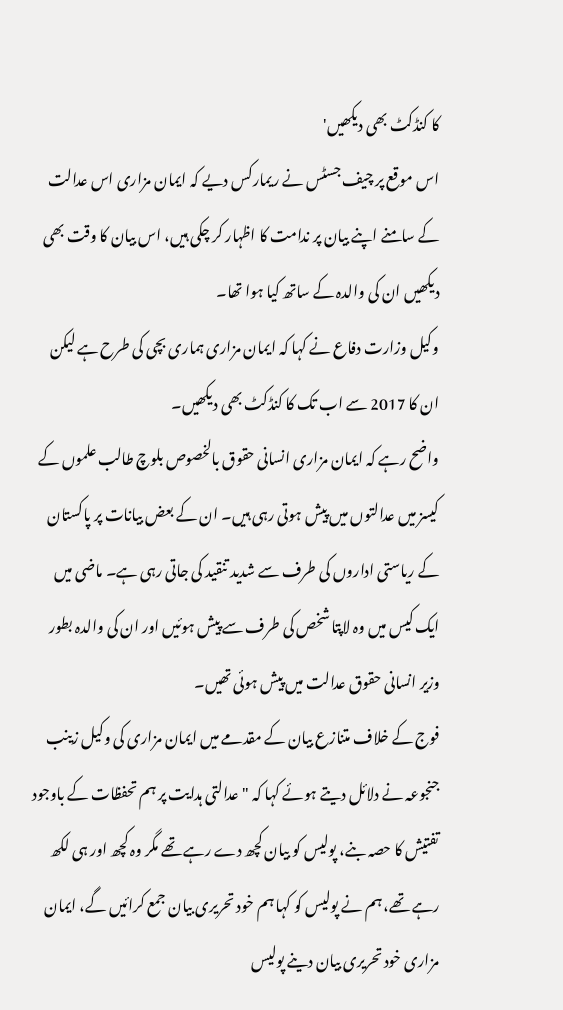کا کنڈکٹ بھی دیکھیں'
اس موقع پر چیف جسٹس نے ریمارکس دیے کہ ایمان مزاری اس عدالت کے سامنے اپنے بیان پر ندامت کا اظہار کر چکی ہیں، اس بیان کا وقت بھی دیکھیں ان کی والدہ کے ساتھ کیا ہوا تھا۔
وکیل وزارت دفاع نے کہا کہ ایمان مزاری ہماری بچی کی طرح ہے لیکن ان کا 2017 سے اب تک کا کنڈکٹ بھی دیکھیں۔
واضح رہے کہ ایمان مزاری انسانی حقوق بالخصوص بلوچ طالب علموں کے کیسز میں عدالتوں میں پیش ہوتی رہی ہیں۔ ان کے بعض بیانات پر پاکستان کے ریاستی اداروں کی طرف سے شدید تنقید کی جاتی رہی ہے۔ ماضی میں ایک کیس میں وہ لاپتا شخص کی طرف سے پیش ہوئیں اور ان کی والدہ بطور وزیر انسانی حقوق عدالت میں پیش ہوئی تھیں۔
فوج کے خلاف متنازع بیان کے مقدمے میں ایمان مزاری کی وکیل زینب جنجوعہ نے دلائل دیتے ہوئے کہا کہ "عدالتی ہدایت پر ہم تحفظات کے باوجود تفتیش کا حصہ بنے، پولیس کو بیان کچھ دے رہے تھے مگر وہ کچھ اور ہی لکھ رہے تھے، ہم نے پولیس کو کہا ہم خود تحریری بیان جمع کرائیں گے، ایمان مزاری خود تحریری بیان دینے پولیس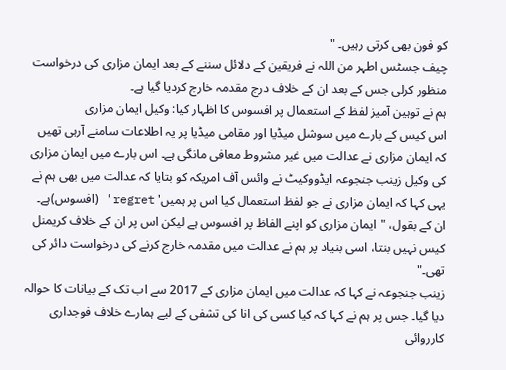کو فون بھی کرتی رہیں۔ "
چیف جسٹس اطہر من اللہ نے فریقین کے دلائل سننے کے بعد ایمان مزاری کی درخواست منظور کرلی جس کے بعد ان کے خلاف درج مقدمہ خارج کردیا گیا ہے۔
ہم نے توہین آمیز لفظ کے استعمال پر افسوس کا اظہار کیا: وکیل ایمان مزاری
اس کیس کے بارے میں سوشل میڈیا اور مقامی میڈیا پر یہ اطلاعات سامنے آرہی تھیں کہ ایمان مزاری نے عدالت میں غیر مشروط معافی مانگی ہے۔ اس بارے میں ایمان مزاری کی وکیل زینب جنجوعہ ایڈووکیٹ نے وائس آف امریکہ کو بتایا کہ عدالت میں بھی ہم نے یہی کہا کہ ایمان مزاری نے جو لفظ استعمال کیا اس پر ہمیں' regret' (افسوس)ہے۔
ان کے بقول، "ایمان مزاری کو اپنے الفاظ پر افسوس ہے لیکن اس پر ان کے خلاف کریمنل کیس نہیں بنتا، اسی بنیاد پر ہم نے عدالت میں مقدمہ خارج کرنے کی درخواست دائر کی تھی۔"
زینب جنجوعہ نے کہا کہ عدالت میں ایمان مزاری کے 2017 سے اب تک کے بیانات کا حوالہ دیا گیا۔ جس پر ہم نے کہا کہ کیا کسی کی انا کی تشفی کے لیے ہمارے خلاف فوجداری کارروائی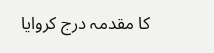کا مقدمہ درج کروایا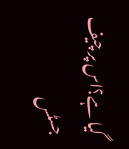گیا ہے؟اس پر چیف جسٹس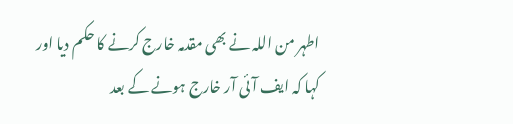اطہر من اللہ نے بھی مقدمہ خارج کرنے کا حکم دیا اور کہا کہ ایف آئی آر خارج ہونے کے بعد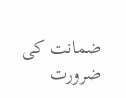ضمانت کی ضرورت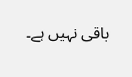باقی نہیں ہے۔